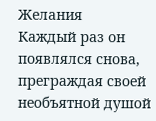Желания
Каждый раз он появлялся снова, преграждая своей необъятной душой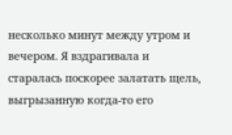несколько минут между утром и вечером. Я вздрагивала и старалась поскорее залатать щель, выгрызанную когда-то его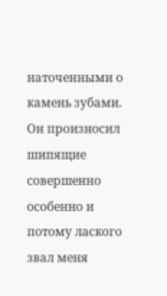наточенными о камень зубами. Он произносил шипящие совершенно особенно и потому лаского звал меня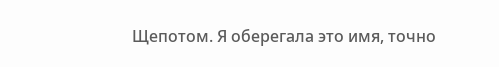Щепотом. Я оберегала это имя, точно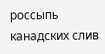россыпь канадских слив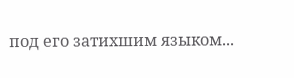под его затихшим языком...